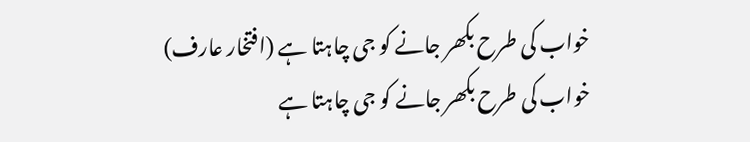خواب کی طرح بکھر جانے کو جی چاہتا ہے (افتخار عارف)
خواب کی طرح بکھر جانے کو جی چاہتا ہے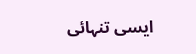ایسی تنہائی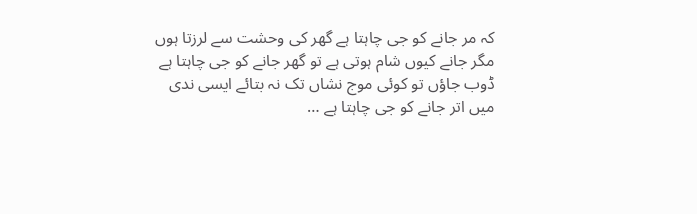کہ مر جانے کو جی چاہتا ہے گھر کی وحشت سے لرزتا ہوں مگر جانے کیوں شام ہوتی ہے تو گھر جانے کو جی چاہتا ہے ڈوب جاؤں تو کوئی موج نشاں تک نہ بتائے ایسی ندی میں اتر جانے کو جی چاہتا ہے …